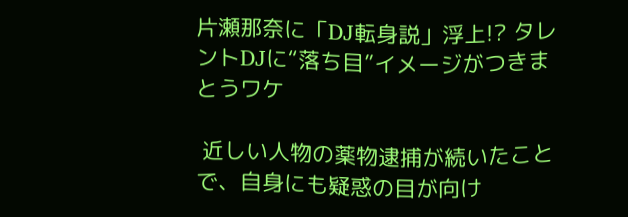片瀬那奈に「DJ転身説」浮上!? タレントDJに“落ち目”イメージがつきまとうワケ

 近しい人物の薬物逮捕が続いたことで、自身にも疑惑の目が向け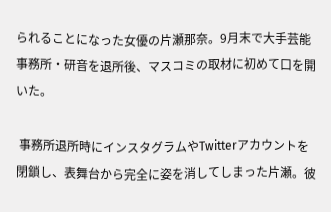られることになった女優の片瀬那奈。9月末で大手芸能事務所・研音を退所後、マスコミの取材に初めて口を開いた。

 事務所退所時にインスタグラムやTwitterアカウントを閉鎖し、表舞台から完全に姿を消してしまった片瀬。彼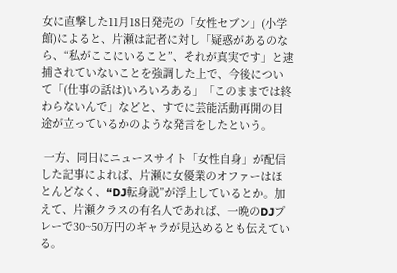女に直撃した11月18日発売の「女性セブン」(小学館)によると、片瀬は記者に対し「疑惑があるのなら、“私がここにいること”、それが真実です」と逮捕されていないことを強調した上で、今後について「(仕事の話は)いろいろある」「このままでは終わらないんで」などと、すでに芸能活動再開の目途が立っているかのような発言をしたという。

 一方、同日にニュースサイト「女性自身」が配信した記事によれば、片瀬に女優業のオファーはほとんどなく、“DJ転身説”が浮上しているとか。加えて、片瀬クラスの有名人であれば、一晩のDJプレーで30~50万円のギャラが見込めるとも伝えている。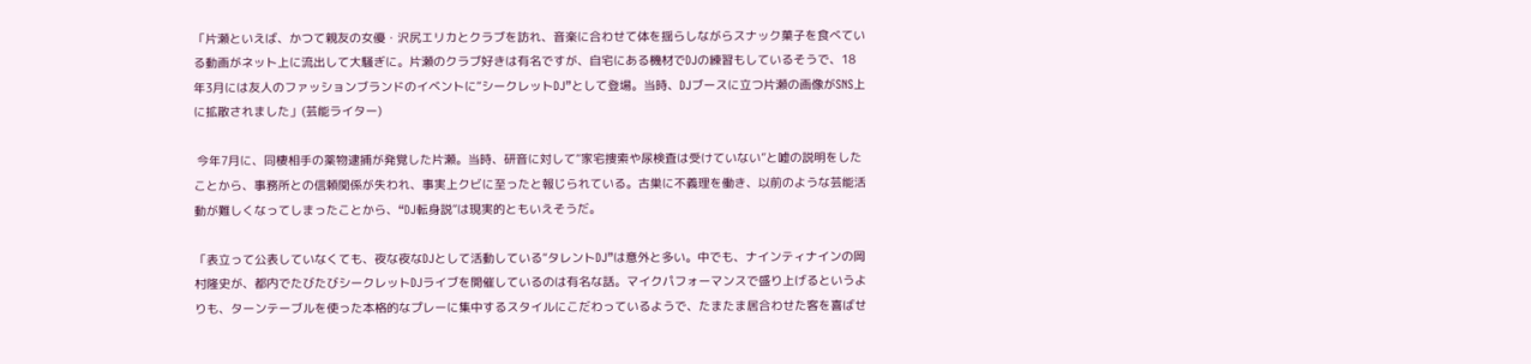「片瀬といえば、かつて親友の女優・沢尻エリカとクラブを訪れ、音楽に合わせて体を揺らしながらスナック菓子を食べている動画がネット上に流出して大騒ぎに。片瀬のクラブ好きは有名ですが、自宅にある機材でDJの練習もしているそうで、18年3月には友人のファッションブランドのイベントに“シークレットDJ”として登場。当時、DJブースに立つ片瀬の画像がSNS上に拡散されました」(芸能ライター)

 今年7月に、同棲相手の薬物逮捕が発覚した片瀬。当時、研音に対して“家宅捜索や尿検査は受けていない”と嘘の説明をしたことから、事務所との信頼関係が失われ、事実上クビに至ったと報じられている。古巣に不義理を働き、以前のような芸能活動が難しくなってしまったことから、“DJ転身説”は現実的ともいえそうだ。

「表立って公表していなくても、夜な夜なDJとして活動している“タレントDJ”は意外と多い。中でも、ナインティナインの岡村隆史が、都内でたびたびシークレットDJライブを開催しているのは有名な話。マイクパフォーマンスで盛り上げるというよりも、ターンテーブルを使った本格的なプレーに集中するスタイルにこだわっているようで、たまたま居合わせた客を喜ばせ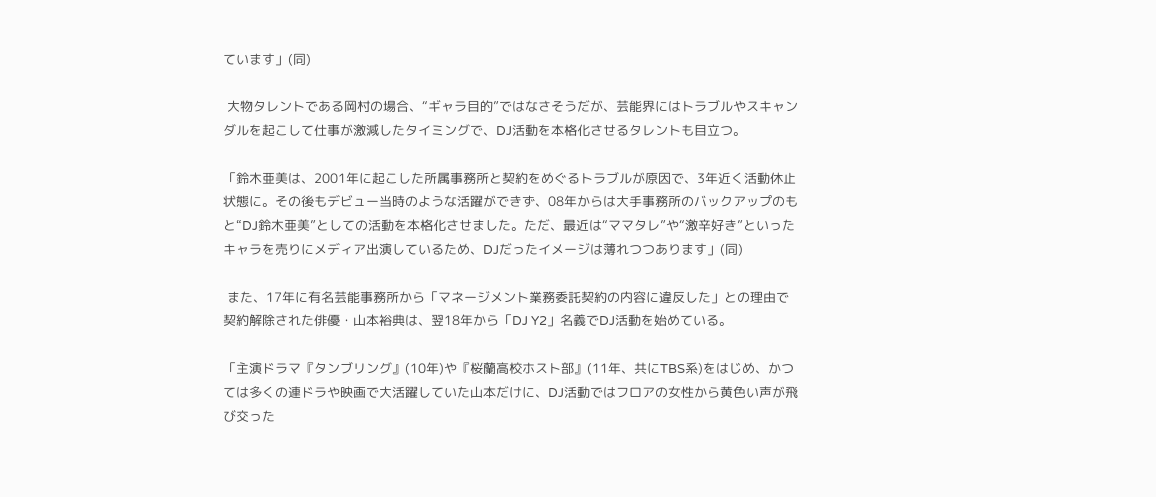ています」(同)

 大物タレントである岡村の場合、“ギャラ目的”ではなさそうだが、芸能界にはトラブルやスキャンダルを起こして仕事が激減したタイミングで、DJ活動を本格化させるタレントも目立つ。

「鈴木亜美は、2001年に起こした所属事務所と契約をめぐるトラブルが原因で、3年近く活動休止状態に。その後もデビュー当時のような活躍ができず、08年からは大手事務所のバックアップのもと“DJ鈴木亜美”としての活動を本格化させました。ただ、最近は“ママタレ”や“激辛好き”といったキャラを売りにメディア出演しているため、DJだったイメージは薄れつつあります」(同)

 また、17年に有名芸能事務所から「マネージメント業務委託契約の内容に違反した」との理由で契約解除された俳優・山本裕典は、翌18年から「DJ Y2」名義でDJ活動を始めている。

「主演ドラマ『タンブリング』(10年)や『桜蘭高校ホスト部』(11年、共にTBS系)をはじめ、かつては多くの連ドラや映画で大活躍していた山本だけに、DJ活動ではフロアの女性から黄色い声が飛び交った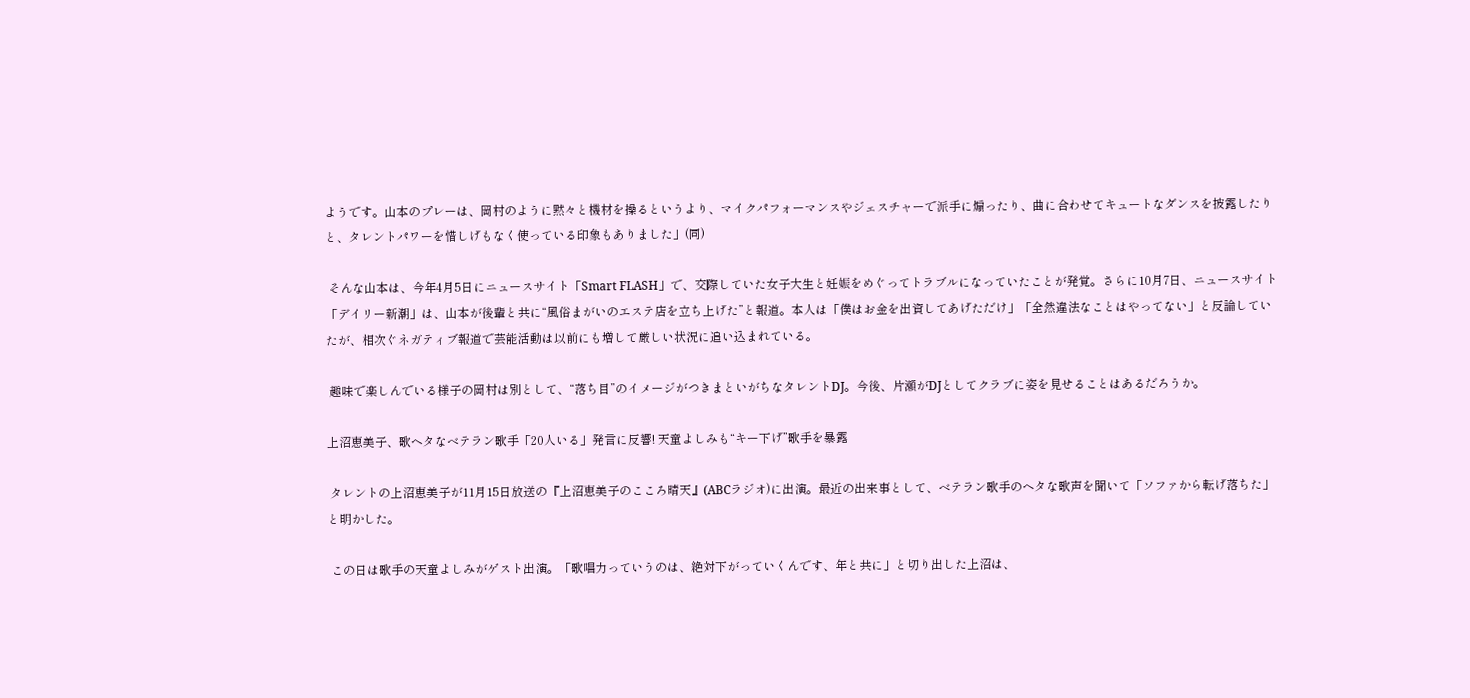ようです。山本のプレーは、岡村のように黙々と機材を操るというより、マイクパフォーマンスやジェスチャーで派手に煽ったり、曲に合わせてキュートなダンスを披露したりと、タレントパワーを惜しげもなく使っている印象もありました」(同)

 そんな山本は、今年4月5日にニュースサイト「Smart FLASH」で、交際していた女子大生と妊娠をめぐってトラブルになっていたことが発覚。さらに10月7日、ニュースサイト「デイリー新潮」は、山本が後輩と共に“風俗まがいのエステ店を立ち上げた”と報道。本人は「僕はお金を出資してあげただけ」「全然違法なことはやってない」と反論していたが、相次ぐネガティブ報道で芸能活動は以前にも増して厳しい状況に追い込まれている。

 趣味で楽しんでいる様子の岡村は別として、“落ち目”のイメージがつきまといがちなタレントDJ。今後、片瀬がDJとしてクラブに姿を見せることはあるだろうか。

上沼恵美子、歌ヘタなベテラン歌手「20人いる」発言に反響! 天童よしみも“キー下げ”歌手を暴露

 タレントの上沼恵美子が11月15日放送の『上沼恵美子のこころ晴天』(ABCラジオ)に出演。最近の出来事として、ベテラン歌手のヘタな歌声を聞いて「ソファから転げ落ちた」と明かした。

 この日は歌手の天童よしみがゲスト出演。「歌唱力っていうのは、絶対下がっていくんです、年と共に」と切り出した上沼は、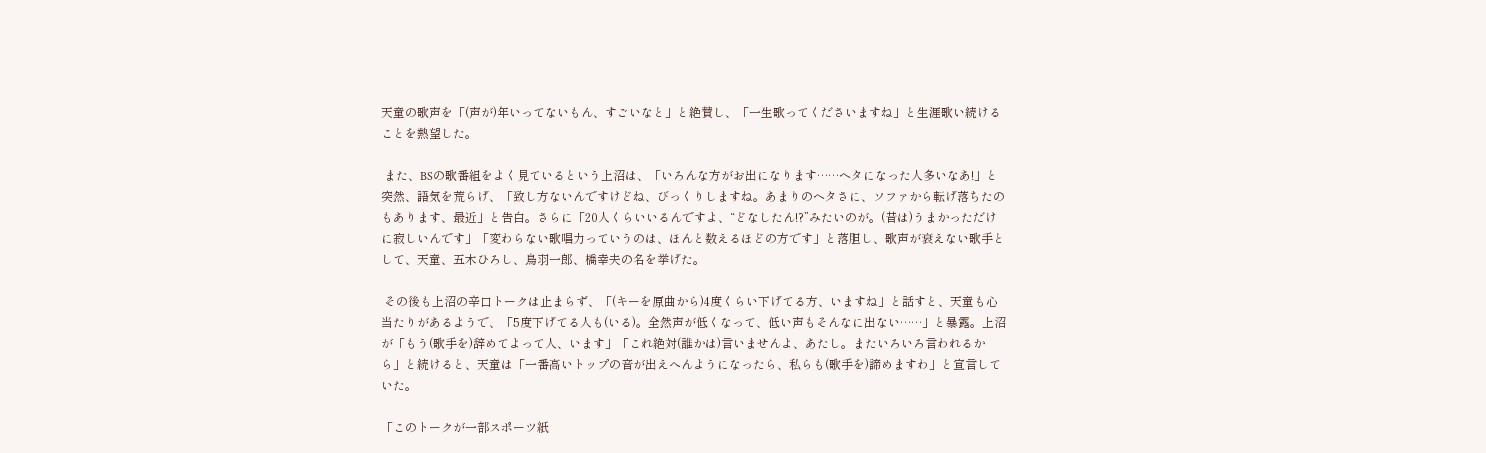天童の歌声を「(声が)年いってないもん、すごいなと」と絶賛し、「一生歌ってくださいますね」と生涯歌い続けることを熱望した。

 また、BSの歌番組をよく見ているという上沼は、「いろんな方がお出になります……ヘタになった人多いなあ!」と突然、語気を荒らげ、「致し方ないんですけどね、びっくりしますね。あまりのヘタさに、ソファから転げ落ちたのもあります、最近」と告白。さらに「20人くらいいるんですよ、“どなしたん!?”みたいのが。(昔は)うまかっただけに寂しいんです」「変わらない歌唱力っていうのは、ほんと数えるほどの方です」と落胆し、歌声が衰えない歌手として、天童、五木ひろし、鳥羽一郎、橋幸夫の名を挙げた。

 その後も上沼の辛口トークは止まらず、「(キーを原曲から)4度くらい下げてる方、いますね」と話すと、天童も心当たりがあるようで、「5度下げてる人も(いる)。全然声が低くなって、低い声もそんなに出ない……」と暴露。上沼が「もう(歌手を)辞めてよって人、います」「これ絶対(誰かは)言いませんよ、あたし。またいろいろ言われるから」と続けると、天童は「一番高いトップの音が出えへんようになったら、私らも(歌手を)諦めますわ」と宣言していた。

「このトークが一部スポーツ紙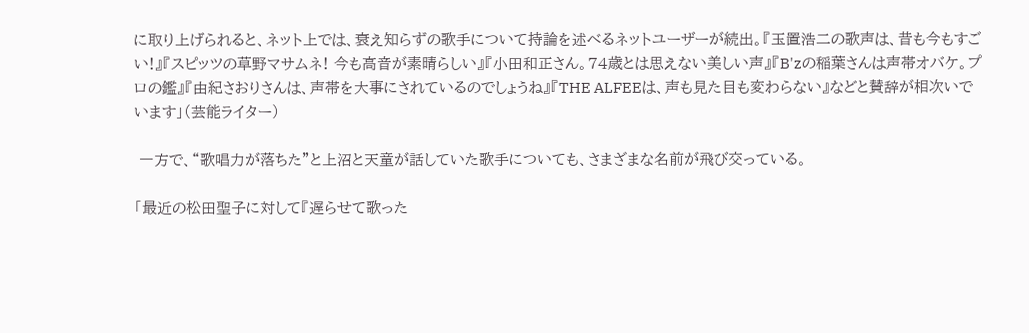に取り上げられると、ネット上では、衰え知らずの歌手について持論を述べるネットユーザーが続出。『玉置浩二の歌声は、昔も今もすごい!』『スピッツの草野マサムネ! 今も高音が素晴らしい』『小田和正さん。74歳とは思えない美しい声』『B'zの稲葉さんは声帯オバケ。プロの鑑』『由紀さおりさんは、声帯を大事にされているのでしょうね』『THE ALFEEは、声も見た目も変わらない』などと賛辞が相次いでいます」(芸能ライター)

 一方で、“歌唱力が落ちた”と上沼と天童が話していた歌手についても、さまざまな名前が飛び交っている。

「最近の松田聖子に対して『遅らせて歌った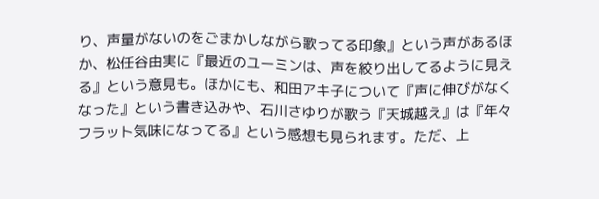り、声量がないのをごまかしながら歌ってる印象』という声があるほか、松任谷由実に『最近のユーミンは、声を絞り出してるように見える』という意見も。ほかにも、和田アキ子について『声に伸びがなくなった』という書き込みや、石川さゆりが歌う『天城越え』は『年々フラット気味になってる』という感想も見られます。ただ、上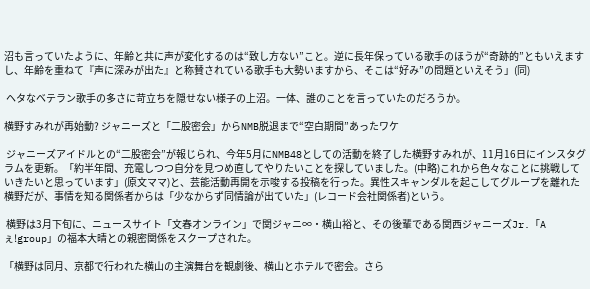沼も言っていたように、年齢と共に声が変化するのは“致し方ない”こと。逆に長年保っている歌手のほうが“奇跡的”ともいえますし、年齢を重ねて『声に深みが出た』と称賛されている歌手も大勢いますから、そこは“好み”の問題といえそう」(同)

 ヘタなベテラン歌手の多さに苛立ちを隠せない様子の上沼。一体、誰のことを言っていたのだろうか。

横野すみれが再始動? ジャニーズと「二股密会」からNMB脱退まで“空白期間”あったワケ

 ジャニーズアイドルとの“二股密会”が報じられ、今年5月にNMB48としての活動を終了した横野すみれが、11月16日にインスタグラムを更新。「約半年間、充電しつつ自分を見つめ直してやりたいことを探していました。(中略)これから色々なことに挑戦していきたいと思っています」(原文ママ)と、芸能活動再開を示唆する投稿を行った。異性スキャンダルを起こしてグループを離れた横野だが、事情を知る関係者からは「少なからず同情論が出ていた」(レコード会社関係者)という。

 横野は3月下旬に、ニュースサイト「文春オンライン」で関ジャニ∞・横山裕と、その後輩である関西ジャニーズJr.「Aぇ!group」の福本大晴との親密関係をスクープされた。

「横野は同月、京都で行われた横山の主演舞台を観劇後、横山とホテルで密会。さら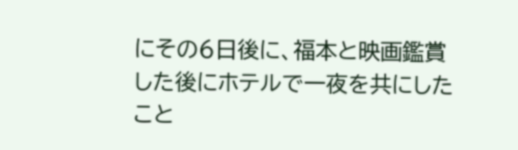にその6日後に、福本と映画鑑賞した後にホテルで一夜を共にしたこと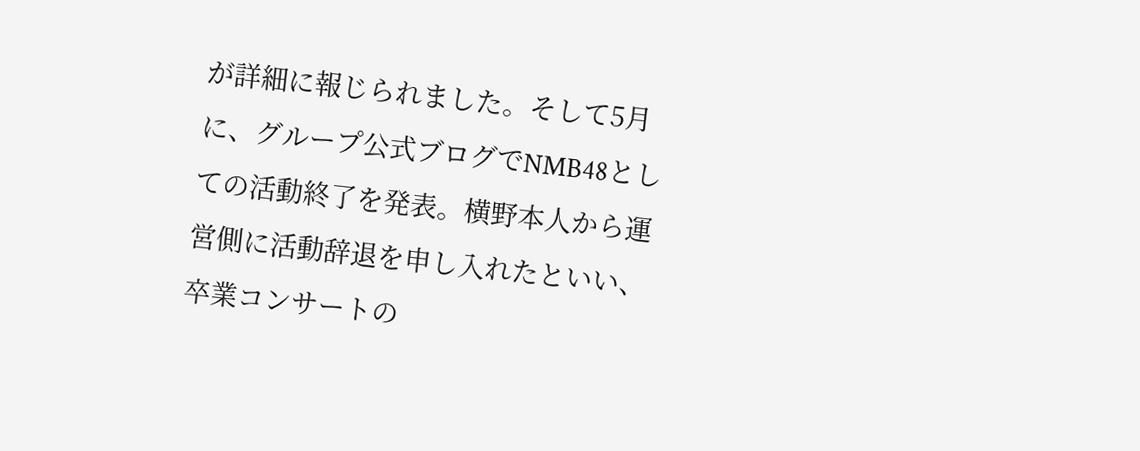が詳細に報じられました。そして5月に、グループ公式ブログでNMB48としての活動終了を発表。横野本人から運営側に活動辞退を申し入れたといい、卒業コンサートの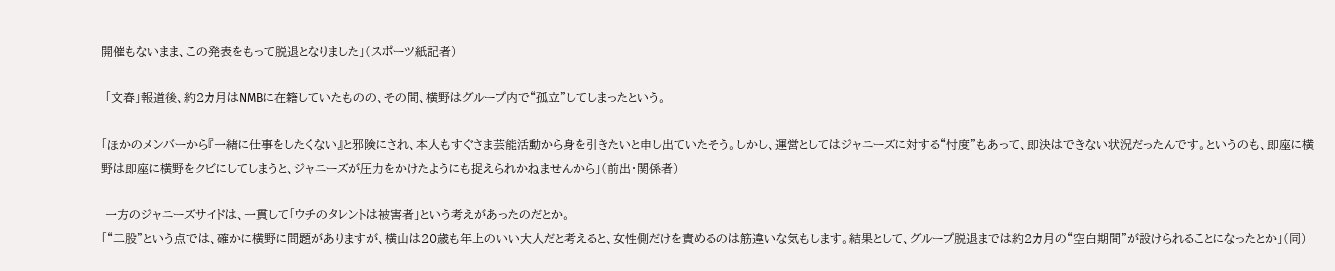開催もないまま、この発表をもって脱退となりました」(スポーツ紙記者)

 「文春」報道後、約2カ月はNMBに在籍していたものの、その間、横野はグループ内で“孤立”してしまったという。

「ほかのメンバーから『一緒に仕事をしたくない』と邪険にされ、本人もすぐさま芸能活動から身を引きたいと申し出ていたそう。しかし、運営としてはジャニーズに対する“忖度”もあって、即決はできない状況だったんです。というのも、即座に横野は即座に横野をクビにしてしまうと、ジャニーズが圧力をかけたようにも捉えられかねませんから」(前出・関係者)

 一方のジャニーズサイドは、一貫して「ウチのタレントは被害者」という考えがあったのだとか。
「“二股”という点では、確かに横野に問題がありますが、横山は20歳も年上のいい大人だと考えると、女性側だけを責めるのは筋違いな気もします。結果として、グループ脱退までは約2カ月の“空白期間”が設けられることになったとか」(同)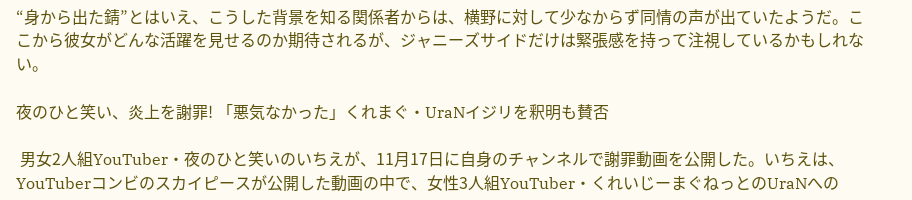“身から出た錆”とはいえ、こうした背景を知る関係者からは、横野に対して少なからず同情の声が出ていたようだ。ここから彼女がどんな活躍を見せるのか期待されるが、ジャニーズサイドだけは緊張感を持って注視しているかもしれない。

夜のひと笑い、炎上を謝罪! 「悪気なかった」くれまぐ・UraNイジリを釈明も賛否

 男女2人組YouTuber・夜のひと笑いのいちえが、11月17日に自身のチャンネルで謝罪動画を公開した。いちえは、YouTuberコンビのスカイピースが公開した動画の中で、女性3人組YouTuber・くれいじーまぐねっとのUraNへの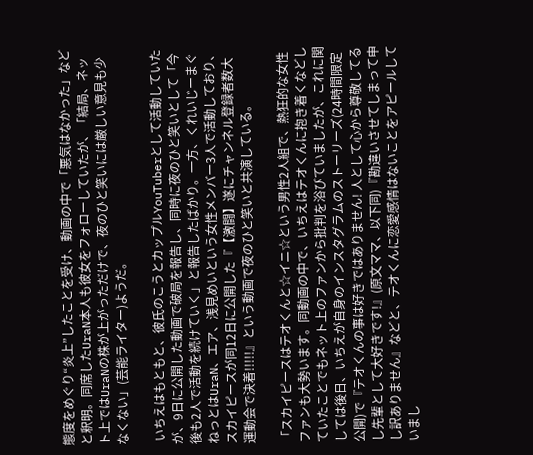態度をめぐり“炎上”したことを受け、動画の中で「悪気はなかった」などと釈明。同席したUraN本人も彼女をフォローしていたが、「結局、ネット上ではUraNの株が上がっただけで、夜のひと笑いには厳しい意見も少なくない」(芸能ライター)ようだ。

 いちえはもともと、彼氏のこうとカップルYouTuberとして活動していたが、9日に公開した動画で破局を報告し、同時に夜のひと笑いとして「今後も2人で活動を続けていく」と報告したばかり。一方、くれいじーまぐねっとはUraN、エア、浅見めいという女性メンバー3人で活動しており、スカイピースが同12日に公開した『【激闘】遂にチャンネル登録者数大運動会で決着!!!!!』という動画で夜のひと笑いと共演している。

「スカイピースはテオくんと☆イニ☆という男性2人組で、熱狂的な女性ファンも大勢います。同動画の中で、いちえはテオくんに抱き着くなどしていたことでもネット上のファンから批判を浴びていましたが、これに関しては後日、いちえが自身のインスタグラムのストーリーズ(24時間限定公開)で『テオくんの事は好きではありません! 人として心から尊敬してるし先輩として大好きです!』(原文ママ、以下同)『勘違いさせてしまって申し訳ありません』などと、テオくんに恋愛感情はないことをアピールしていまし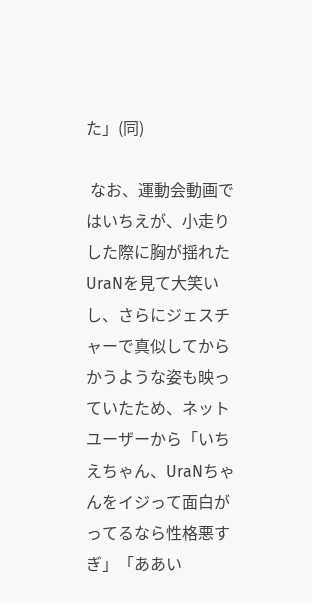た」(同)

 なお、運動会動画ではいちえが、小走りした際に胸が揺れたUraNを見て大笑いし、さらにジェスチャーで真似してからかうような姿も映っていたため、ネットユーザーから「いちえちゃん、UraNちゃんをイジって面白がってるなら性格悪すぎ」「ああい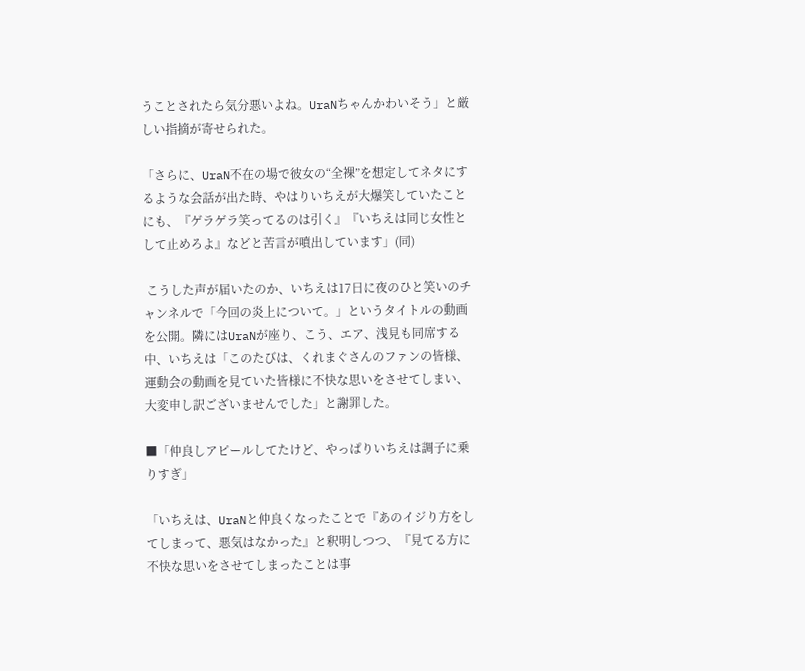うことされたら気分悪いよね。UraNちゃんかわいそう」と厳しい指摘が寄せられた。

「さらに、UraN不在の場で彼女の“全裸”を想定してネタにするような会話が出た時、やはりいちえが大爆笑していたことにも、『ゲラゲラ笑ってるのは引く』『いちえは同じ女性として止めろよ』などと苦言が噴出しています」(同)

 こうした声が届いたのか、いちえは17日に夜のひと笑いのチャンネルで「今回の炎上について。」というタイトルの動画を公開。隣にはUraNが座り、こう、エア、浅見も同席する中、いちえは「このたびは、くれまぐさんのファンの皆様、運動会の動画を見ていた皆様に不快な思いをさせてしまい、大変申し訳ございませんでした」と謝罪した。

■「仲良しアピールしてたけど、やっぱりいちえは調子に乗りすぎ」

「いちえは、UraNと仲良くなったことで『あのイジり方をしてしまって、悪気はなかった』と釈明しつつ、『見てる方に不快な思いをさせてしまったことは事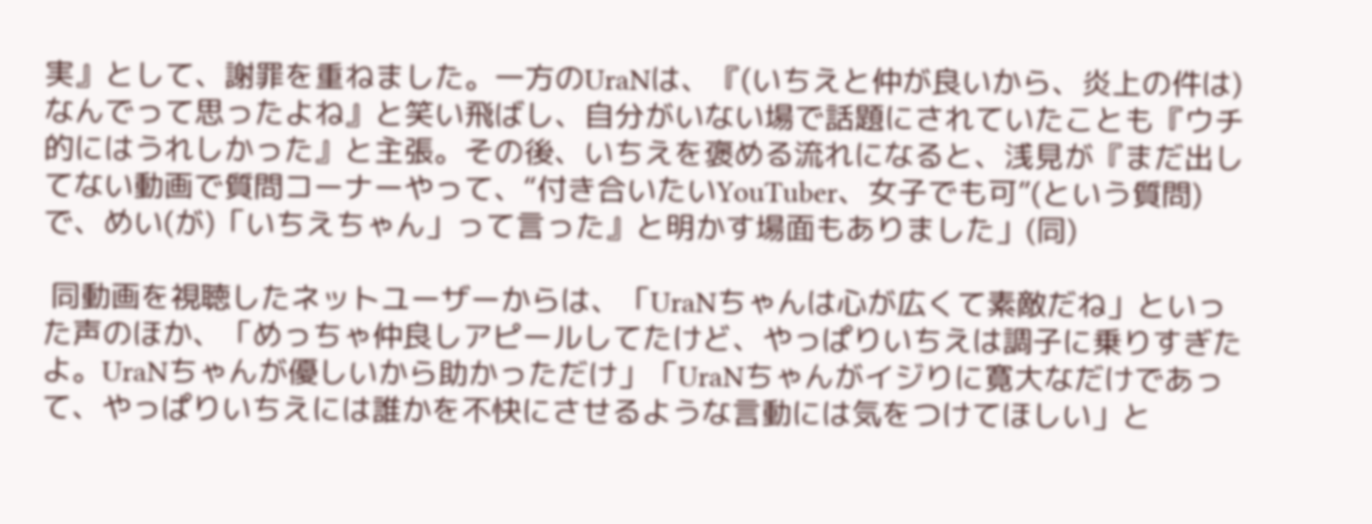実』として、謝罪を重ねました。一方のUraNは、『(いちえと仲が良いから、炎上の件は)なんでって思ったよね』と笑い飛ばし、自分がいない場で話題にされていたことも『ウチ的にはうれしかった』と主張。その後、いちえを褒める流れになると、浅見が『まだ出してない動画で質問コーナーやって、“付き合いたいYouTuber、女子でも可”(という質問)で、めい(が)「いちえちゃん」って言った』と明かす場面もありました」(同)

 同動画を視聴したネットユーザーからは、「UraNちゃんは心が広くて素敵だね」といった声のほか、「めっちゃ仲良しアピールしてたけど、やっぱりいちえは調子に乗りすぎたよ。UraNちゃんが優しいから助かっただけ」「UraNちゃんがイジりに寛大なだけであって、やっぱりいちえには誰かを不快にさせるような言動には気をつけてほしい」と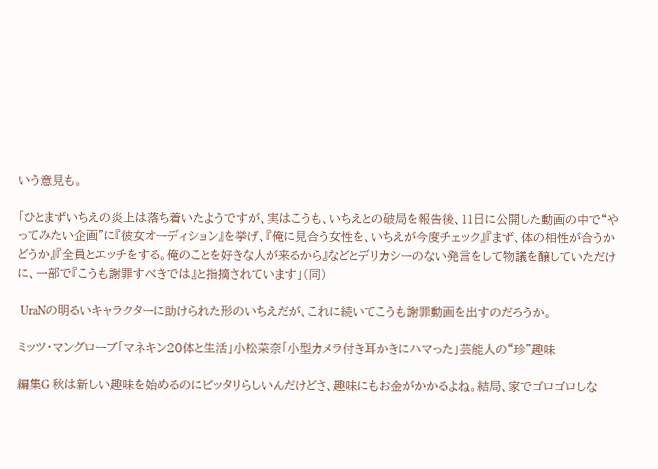いう意見も。

「ひとまずいちえの炎上は落ち着いたようですが、実はこうも、いちえとの破局を報告後、11日に公開した動画の中で“やってみたい企画”に『彼女オーディション』を挙げ、『俺に見合う女性を、いちえが今度チェック』『まず、体の相性が合うかどうか』『全員とエッチをする。俺のことを好きな人が来るから』などとデリカシーのない発言をして物議を醸していただけに、一部で『こうも謝罪すべきでは』と指摘されています」(同)

 UraNの明るいキャラクターに助けられた形のいちえだが、これに続いてこうも謝罪動画を出すのだろうか。

ミッツ・マングローブ「マネキン20体と生活」小松菜奈「小型カメラ付き耳かきにハマった」芸能人の“珍”趣味

編集G 秋は新しい趣味を始めるのにピッタリらしいんだけどさ、趣味にもお金がかかるよね。結局、家でゴロゴロしな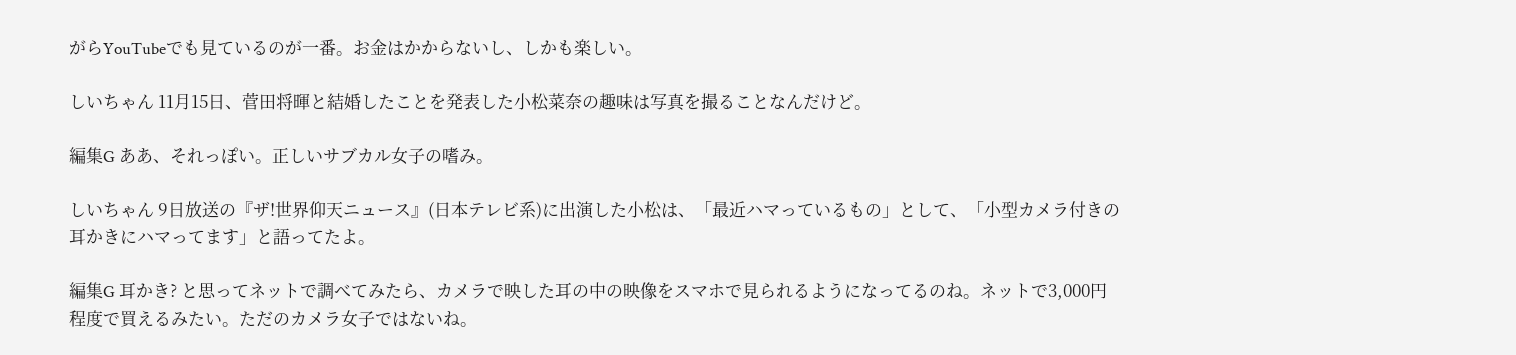がらYouTubeでも見ているのが一番。お金はかからないし、しかも楽しい。

しいちゃん 11月15日、菅田将暉と結婚したことを発表した小松菜奈の趣味は写真を撮ることなんだけど。

編集G ああ、それっぽい。正しいサブカル女子の嗜み。

しいちゃん 9日放送の『ザ!世界仰天ニュース』(日本テレビ系)に出演した小松は、「最近ハマっているもの」として、「小型カメラ付きの耳かきにハマってます」と語ってたよ。

編集G 耳かき? と思ってネットで調べてみたら、カメラで映した耳の中の映像をスマホで見られるようになってるのね。ネットで3,000円程度で買えるみたい。ただのカメラ女子ではないね。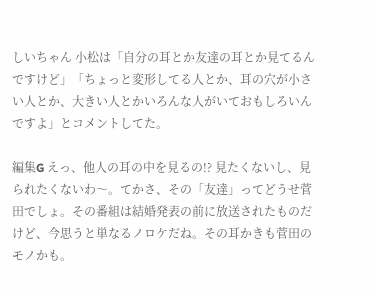しいちゃん 小松は「自分の耳とか友達の耳とか見てるんですけど」「ちょっと変形してる人とか、耳の穴が小さい人とか、大きい人とかいろんな人がいておもしろいんですよ」とコメントしてた。

編集G えっ、他人の耳の中を見るの!? 見たくないし、見られたくないわ〜。てかさ、その「友達」ってどうせ菅田でしょ。その番組は結婚発表の前に放送されたものだけど、今思うと単なるノロケだね。その耳かきも菅田のモノかも。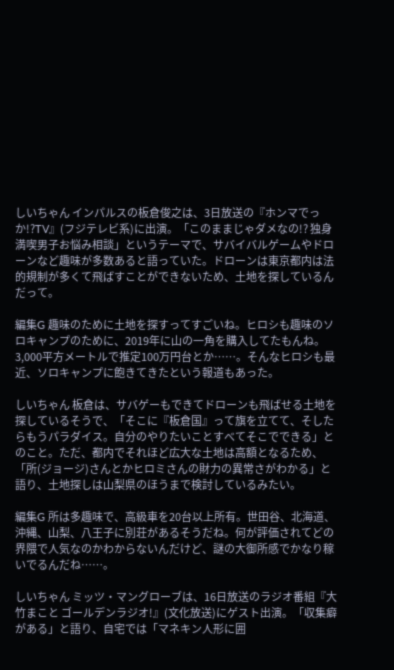しいちゃん インパルスの板倉俊之は、3日放送の『ホンマでっか!?TV』(フジテレビ系)に出演。「このままじゃダメなの!? 独身満喫男子お悩み相談」というテーマで、サバイバルゲームやドローンなど趣味が多数あると語っていた。ドローンは東京都内は法的規制が多くて飛ばすことができないため、土地を探しているんだって。

編集G 趣味のために土地を探すってすごいね。ヒロシも趣味のソロキャンプのために、2019年に山の一角を購入してたもんね。3,000平方メートルで推定100万円台とか……。そんなヒロシも最近、ソロキャンプに飽きてきたという報道もあった。

しいちゃん 板倉は、サバゲーもできてドローンも飛ばせる土地を探しているそうで、「そこに『板倉国』って旗を立てて、そしたらもうパラダイス。自分のやりたいことすべてそこでできる」とのこと。ただ、都内でそれほど広大な土地は高額となるため、「所(ジョージ)さんとかヒロミさんの財力の異常さがわかる」と語り、土地探しは山梨県のほうまで検討しているみたい。

編集G 所は多趣味で、高級車を20台以上所有。世田谷、北海道、沖縄、山梨、八王子に別荘があるそうだね。何が評価されてどの界隈で人気なのかわからないんだけど、謎の大御所感でかなり稼いでるんだね……。

しいちゃん ミッツ・マングローブは、16日放送のラジオ番組『大竹まこと ゴールデンラジオ!』(文化放送)にゲスト出演。「収集癖がある」と語り、自宅では「マネキン人形に囲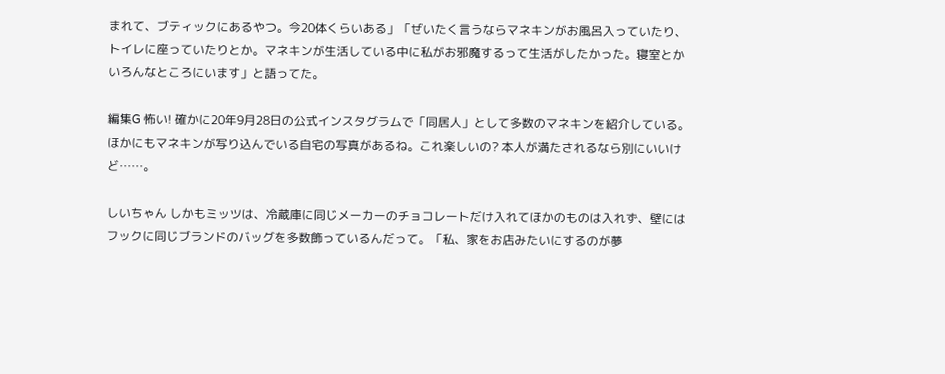まれて、ブティックにあるやつ。今20体くらいある」「ぜいたく言うならマネキンがお風呂入っていたり、トイレに座っていたりとか。マネキンが生活している中に私がお邪魔するって生活がしたかった。寝室とかいろんなところにいます」と語ってた。

編集G 怖い! 確かに20年9月28日の公式インスタグラムで「同居人」として多数のマネキンを紹介している。ほかにもマネキンが写り込んでいる自宅の写真があるね。これ楽しいの? 本人が満たされるなら別にいいけど……。

しいちゃん しかもミッツは、冷蔵庫に同じメーカーのチョコレートだけ入れてほかのものは入れず、壁にはフックに同じブランドのバッグを多数飾っているんだって。「私、家をお店みたいにするのが夢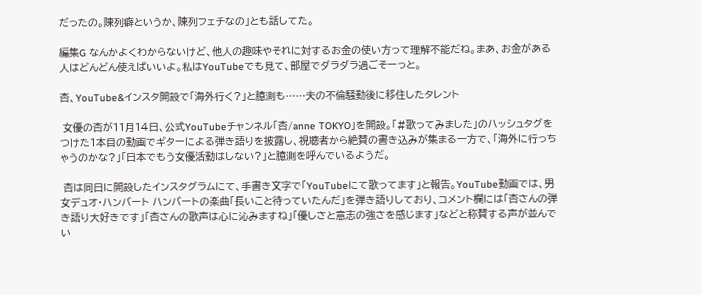だったの。陳列癖というか、陳列フェチなの」とも話してた。

編集G なんかよくわからないけど、他人の趣味やそれに対するお金の使い方って理解不能だね。まあ、お金がある人はどんどん使えばいいよ。私はYouTubeでも見て、部屋でダラダラ過ごそーっと。

杏、YouTube&インスタ開設で「海外行く?」と臆測も……夫の不倫騒動後に移住したタレント

 女優の杏が11月14日、公式YouTubeチャンネル「杏/anne TOKYO」を開設。「#歌ってみました」のハッシュタグをつけた1本目の動画でギターによる弾き語りを披露し、視聴者から絶賛の書き込みが集まる一方で、「海外に行っちゃうのかな?」「日本でもう女優活動はしない?」と臆測を呼んでいるようだ。

 杏は同日に開設したインスタグラムにて、手書き文字で「YouTubeにて歌ってます」と報告。YouTube動画では、男女デュオ・ハンバート ハンバートの楽曲「長いこと待っていたんだ」を弾き語りしており、コメント欄には「杏さんの弾き語り大好きです」「杏さんの歌声は心に沁みますね」「優しさと意志の強さを感じます」などと称賛する声が並んでい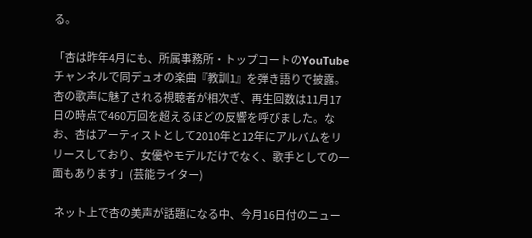る。

「杏は昨年4月にも、所属事務所・トップコートのYouTubeチャンネルで同デュオの楽曲『教訓1』を弾き語りで披露。杏の歌声に魅了される視聴者が相次ぎ、再生回数は11月17日の時点で460万回を超えるほどの反響を呼びました。なお、杏はアーティストとして2010年と12年にアルバムをリリースしており、女優やモデルだけでなく、歌手としての一面もあります」(芸能ライター)

 ネット上で杏の美声が話題になる中、今月16日付のニュー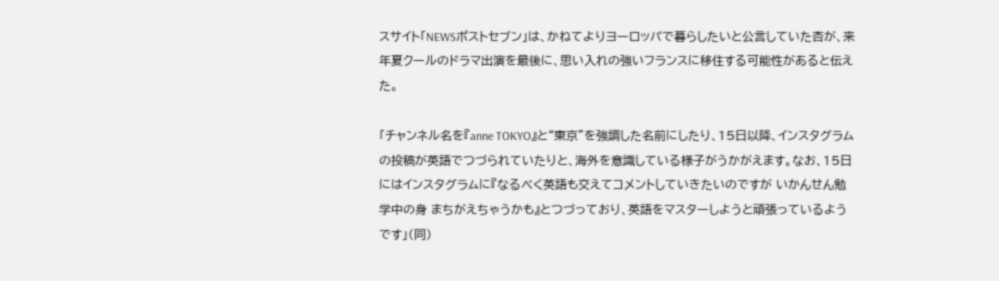スサイト「NEWSポストセブン」は、かねてよりヨーロッパで暮らしたいと公言していた杏が、来年夏クールのドラマ出演を最後に、思い入れの強いフランスに移住する可能性があると伝えた。

「チャンネル名を『anne TOKYO』と“東京”を強調した名前にしたり、15日以降、インスタグラムの投稿が英語でつづられていたりと、海外を意識している様子がうかがえます。なお、15日にはインスタグラムに『なるべく英語も交えてコメントしていきたいのですが いかんせん勉学中の身 まちがえちゃうかも』とつづっており、英語をマスターしようと頑張っているようです」(同)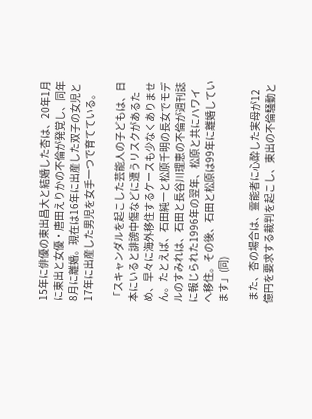15年に俳優の東出昌大と結婚した杏は、20年1月に東出と女優・唐田えりかの不倫が発覚し、同年8月に離婚。現在は16年に出産した双子の女児と17年に出産した男児を女手一つで育てている。

「スキャンダルを起こした芸能人の子どもは、日本にいると誹謗中傷などに遭うリスクがあるため、早々に海外移住するケースも少なくありません。たとえば、石田純一と松原千明の長女でモデルのすみれは、石田と長谷川理恵の不倫が週刊誌に報じられた1996年の翌年、松原と共にハワイへ移住。その後、石田と松原は99年に離婚しています」(同)

 また、杏の場合は、霊能者に心酔した実母が12億円を要求する裁判を起こし、東出の不倫騒動と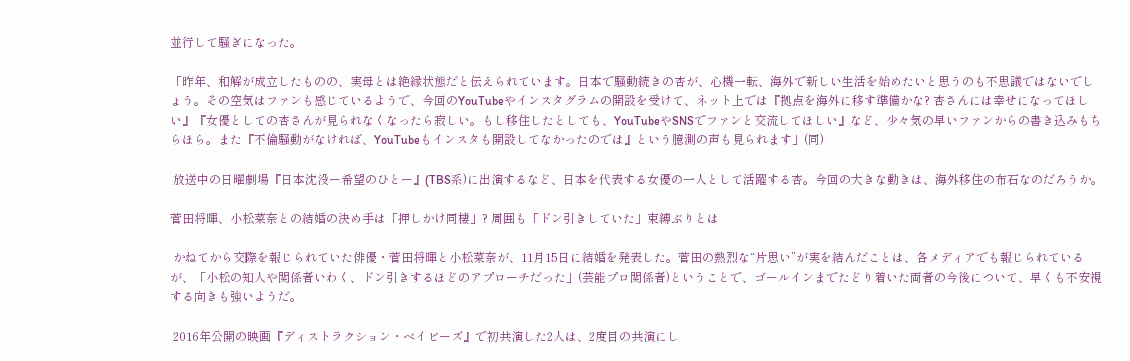並行して騒ぎになった。

「昨年、和解が成立したものの、実母とは絶縁状態だと伝えられています。日本で騒動続きの杏が、心機一転、海外で新しい生活を始めたいと思うのも不思議ではないでしょう。その空気はファンも感じているようで、今回のYouTubeやインスタグラムの開設を受けて、ネット上では『拠点を海外に移す準備かな? 杏さんには幸せになってほしい』『女優としての杏さんが見られなくなったら寂しい。もし移住したとしても、YouTubeやSNSでファンと交流してほしい』など、少々気の早いファンからの書き込みもちらほら。また『不倫騒動がなければ、YouTubeもインスタも開設してなかったのでは』という臆測の声も見られます」(同)

 放送中の日曜劇場『日本沈没ー希望のひとー』(TBS系)に出演するなど、日本を代表する女優の一人として活躍する杏。今回の大きな動きは、海外移住の布石なのだろうか。

菅田将暉、小松菜奈との結婚の決め手は「押しかけ同棲」? 周囲も「ドン引きしていた」束縛ぶりとは

 かねてから交際を報じられていた俳優・菅田将暉と小松菜奈が、11月15日に結婚を発表した。菅田の熱烈な“片思い”が実を結んだことは、各メディアでも報じられているが、「小松の知人や関係者いわく、ドン引きするほどのアプローチだった」(芸能プロ関係者)ということで、ゴールインまでたどり着いた両者の今後について、早くも不安視する向きも強いようだ。

 2016年公開の映画『ディストラクション・ベイビーズ』で初共演した2人は、2度目の共演にし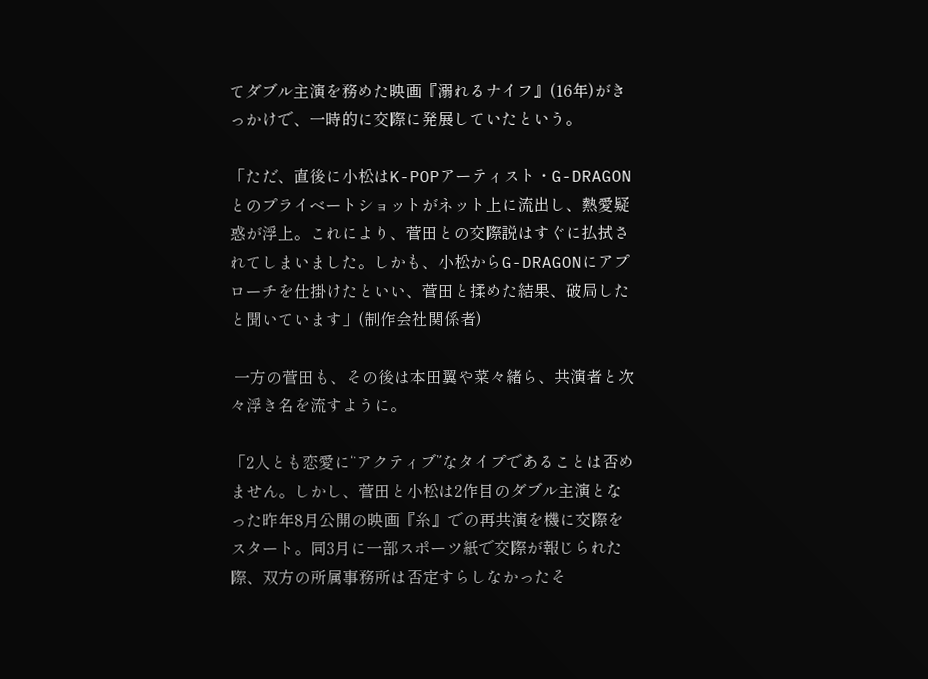てダブル主演を務めた映画『溺れるナイフ』(16年)がきっかけで、一時的に交際に発展していたという。

「ただ、直後に小松はK-POPアーティスト・G-DRAGONとのプライベートショットがネット上に流出し、熱愛疑惑が浮上。これにより、菅田との交際説はすぐに払拭されてしまいました。しかも、小松からG-DRAGONにアプローチを仕掛けたといい、菅田と揉めた結果、破局したと聞いています」(制作会社関係者)

 一方の菅田も、その後は本田翼や菜々緒ら、共演者と次々浮き名を流すように。

「2人とも恋愛に“アクティブ”なタイプであることは否めません。しかし、菅田と小松は2作目のダブル主演となった昨年8月公開の映画『糸』での再共演を機に交際をスタート。同3月に一部スポーツ紙で交際が報じられた際、双方の所属事務所は否定すらしなかったそ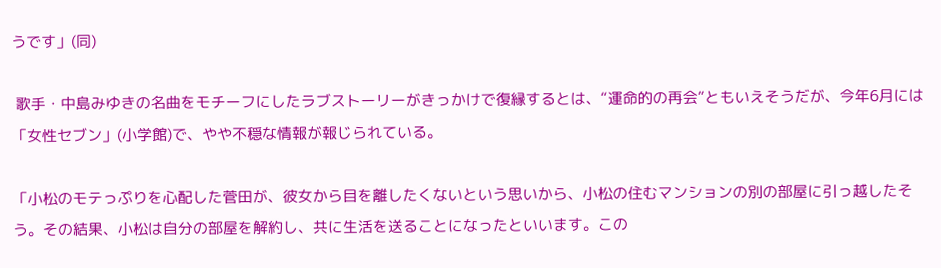うです」(同)

 歌手・中島みゆきの名曲をモチーフにしたラブストーリーがきっかけで復縁するとは、“運命的の再会”ともいえそうだが、今年6月には「女性セブン」(小学館)で、やや不穏な情報が報じられている。

「小松のモテっぷりを心配した菅田が、彼女から目を離したくないという思いから、小松の住むマンションの別の部屋に引っ越したそう。その結果、小松は自分の部屋を解約し、共に生活を送ることになったといいます。この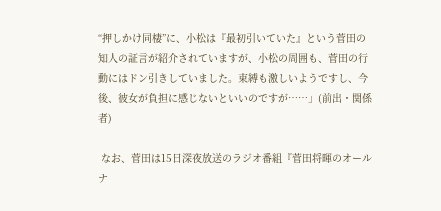“押しかけ同棲”に、小松は『最初引いていた』という菅田の知人の証言が紹介されていますが、小松の周囲も、菅田の行動にはドン引きしていました。束縛も激しいようですし、今後、彼女が負担に感じないといいのですが……」(前出・関係者)

 なお、菅田は15日深夜放送のラジオ番組『菅田将暉のオールナ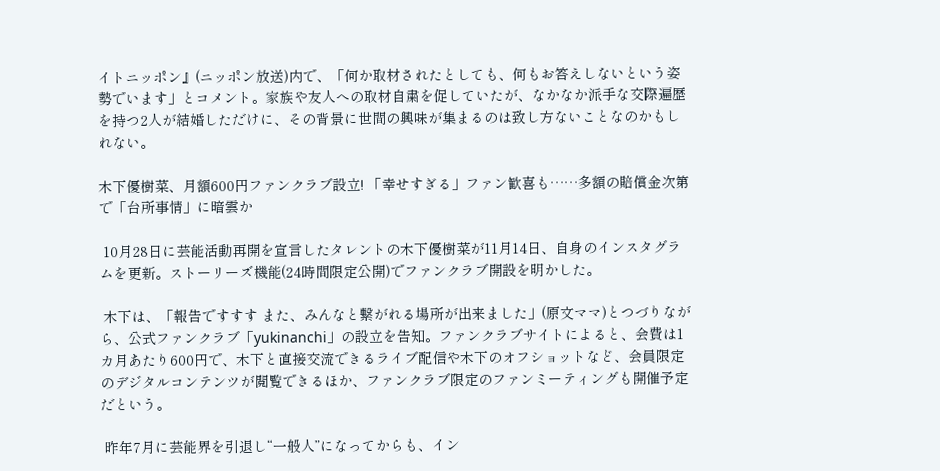イトニッポン』(ニッポン放送)内で、「何か取材されたとしても、何もお答えしないという姿勢でいます」とコメント。家族や友人への取材自粛を促していたが、なかなか派手な交際遍歴を持つ2人が結婚しただけに、その背景に世間の興味が集まるのは致し方ないことなのかもしれない。

木下優樹菜、月額600円ファンクラブ設立! 「幸せすぎる」ファン歓喜も……多額の賠償金次第で「台所事情」に暗雲か

 10月28日に芸能活動再開を宣言したタレントの木下優樹菜が11月14日、自身のインスタグラムを更新。ストーリーズ機能(24時間限定公開)でファンクラブ開設を明かした。

 木下は、「報告ですすす また、みんなと繋がれる場所が出来ました」(原文ママ)とつづりながら、公式ファンクラブ「yukinanchi」の設立を告知。ファンクラブサイトによると、会費は1カ月あたり600円で、木下と直接交流できるライブ配信や木下のオフショットなど、会員限定のデジタルコンテンツが閲覧できるほか、ファンクラブ限定のファンミーティングも開催予定だという。

 昨年7月に芸能界を引退し“一般人”になってからも、イン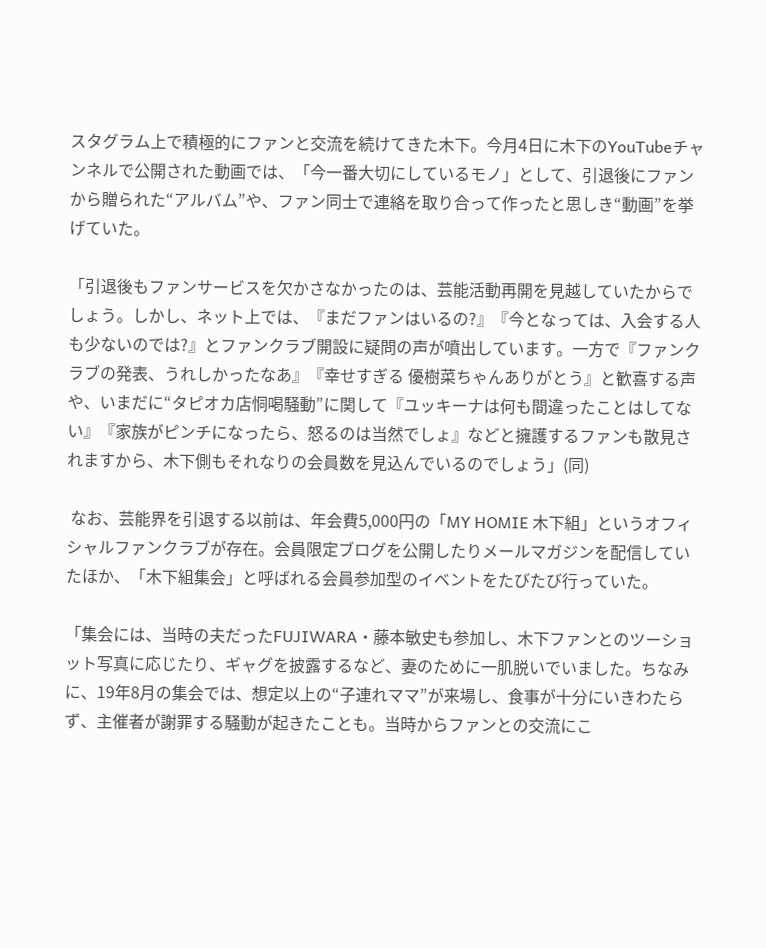スタグラム上で積極的にファンと交流を続けてきた木下。今月4日に木下のYouTubeチャンネルで公開された動画では、「今一番大切にしているモノ」として、引退後にファンから贈られた“アルバム”や、ファン同士で連絡を取り合って作ったと思しき“動画”を挙げていた。

「引退後もファンサービスを欠かさなかったのは、芸能活動再開を見越していたからでしょう。しかし、ネット上では、『まだファンはいるの?』『今となっては、入会する人も少ないのでは?』とファンクラブ開設に疑問の声が噴出しています。一方で『ファンクラブの発表、うれしかったなあ』『幸せすぎる 優樹菜ちゃんありがとう』と歓喜する声や、いまだに“タピオカ店恫喝騒動”に関して『ユッキーナは何も間違ったことはしてない』『家族がピンチになったら、怒るのは当然でしょ』などと擁護するファンも散見されますから、木下側もそれなりの会員数を見込んでいるのでしょう」(同)

 なお、芸能界を引退する以前は、年会費5,000円の「MY HOMIE 木下組」というオフィシャルファンクラブが存在。会員限定ブログを公開したりメールマガジンを配信していたほか、「木下組集会」と呼ばれる会員参加型のイベントをたびたび行っていた。

「集会には、当時の夫だったFUJIWARA・藤本敏史も参加し、木下ファンとのツーショット写真に応じたり、ギャグを披露するなど、妻のために一肌脱いでいました。ちなみに、19年8月の集会では、想定以上の“子連れママ”が来場し、食事が十分にいきわたらず、主催者が謝罪する騒動が起きたことも。当時からファンとの交流にこ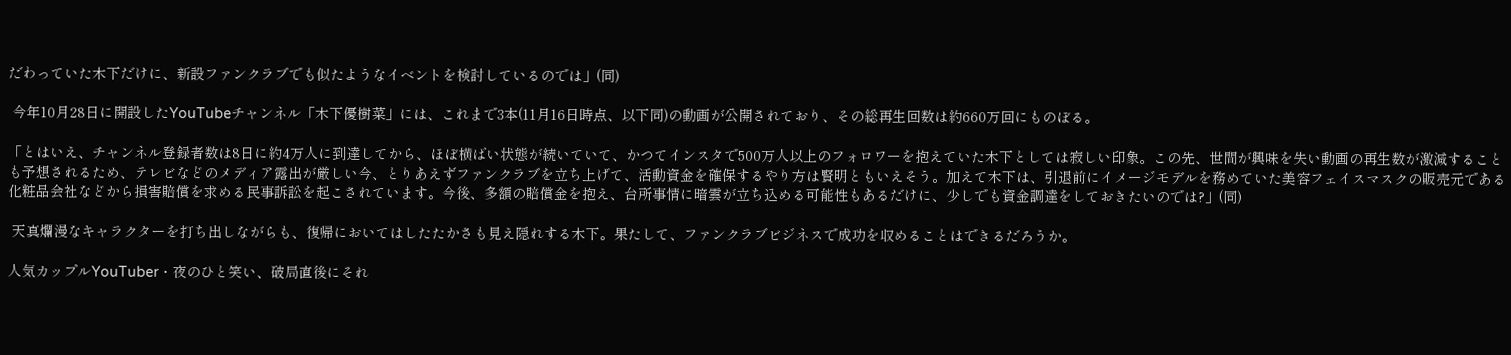だわっていた木下だけに、新設ファンクラブでも似たようなイベントを検討しているのでは」(同)

 今年10月28日に開設したYouTubeチャンネル「木下優樹菜」には、これまで3本(11月16日時点、以下同)の動画が公開されており、その総再生回数は約660万回にものぼる。

「とはいえ、チャンネル登録者数は8日に約4万人に到達してから、ほぼ横ばい状態が続いていて、かつてインスタで500万人以上のフォロワーを抱えていた木下としては寂しい印象。この先、世間が興味を失い動画の再生数が激減することも予想されるため、テレビなどのメディア露出が厳しい今、とりあえずファンクラブを立ち上げて、活動資金を確保するやり方は賢明ともいえそう。加えて木下は、引退前にイメージモデルを務めていた美容フェイスマスクの販売元である化粧品会社などから損害賠償を求める民事訴訟を起こされています。今後、多額の賠償金を抱え、台所事情に暗雲が立ち込める可能性もあるだけに、少しでも資金調達をしておきたいのでは?」(同)

 天真爛漫なキャラクターを打ち出しながらも、復帰においてはしたたかさも見え隠れする木下。果たして、ファンクラブビジネスで成功を収めることはできるだろうか。

人気カップルYouTuber・夜のひと笑い、破局直後にそれ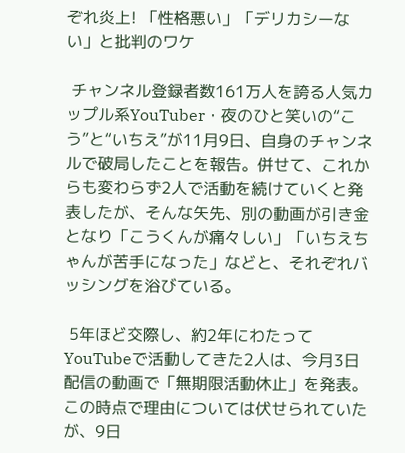ぞれ炎上! 「性格悪い」「デリカシーない」と批判のワケ

 チャンネル登録者数161万人を誇る人気カップル系YouTuber・夜のひと笑いの“こう”と“いちえ”が11月9日、自身のチャンネルで破局したことを報告。併せて、これからも変わらず2人で活動を続けていくと発表したが、そんな矢先、別の動画が引き金となり「こうくんが痛々しい」「いちえちゃんが苦手になった」などと、それぞれバッシングを浴びている。

 5年ほど交際し、約2年にわたってYouTubeで活動してきた2人は、今月3日配信の動画で「無期限活動休止」を発表。この時点で理由については伏せられていたが、9日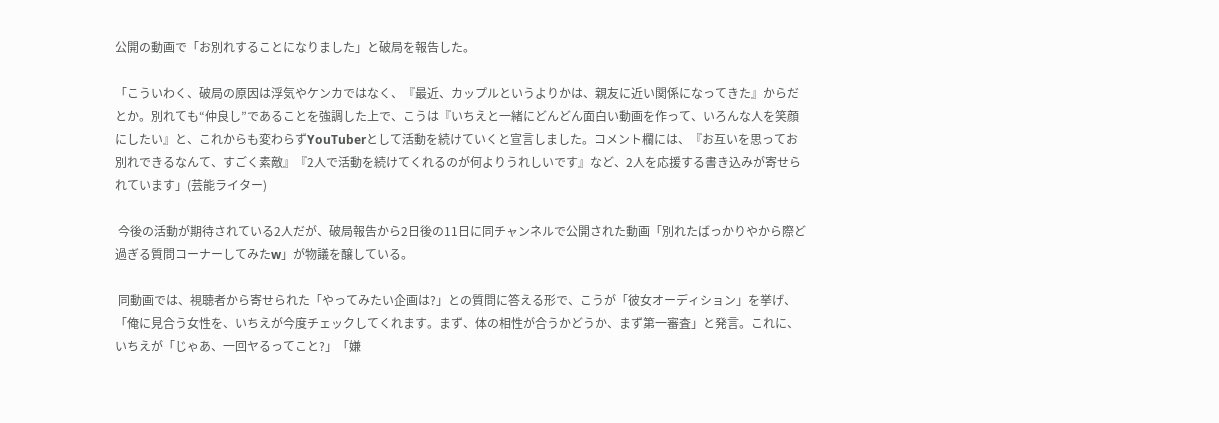公開の動画で「お別れすることになりました」と破局を報告した。

「こういわく、破局の原因は浮気やケンカではなく、『最近、カップルというよりかは、親友に近い関係になってきた』からだとか。別れても“仲良し”であることを強調した上で、こうは『いちえと一緒にどんどん面白い動画を作って、いろんな人を笑顔にしたい』と、これからも変わらずYouTuberとして活動を続けていくと宣言しました。コメント欄には、『お互いを思ってお別れできるなんて、すごく素敵』『2人で活動を続けてくれるのが何よりうれしいです』など、2人を応援する書き込みが寄せられています」(芸能ライター)

 今後の活動が期待されている2人だが、破局報告から2日後の11日に同チャンネルで公開された動画「別れたばっかりやから際ど過ぎる質問コーナーしてみたw」が物議を醸している。

 同動画では、視聴者から寄せられた「やってみたい企画は?」との質問に答える形で、こうが「彼女オーディション」を挙げ、「俺に見合う女性を、いちえが今度チェックしてくれます。まず、体の相性が合うかどうか、まず第一審査」と発言。これに、いちえが「じゃあ、一回ヤるってこと?」「嫌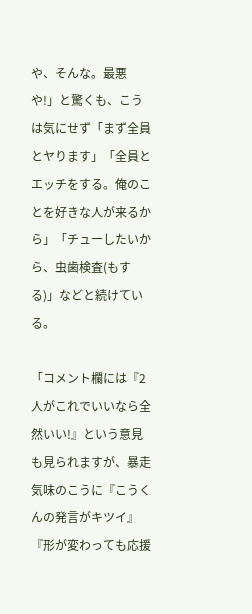や、そんな。最悪や!」と驚くも、こうは気にせず「まず全員とヤります」「全員とエッチをする。俺のことを好きな人が来るから」「チューしたいから、虫歯検査(もする)」などと続けている。

「コメント欄には『2人がこれでいいなら全然いい!』という意見も見られますが、暴走気味のこうに『こうくんの発言がキツイ』『形が変わっても応援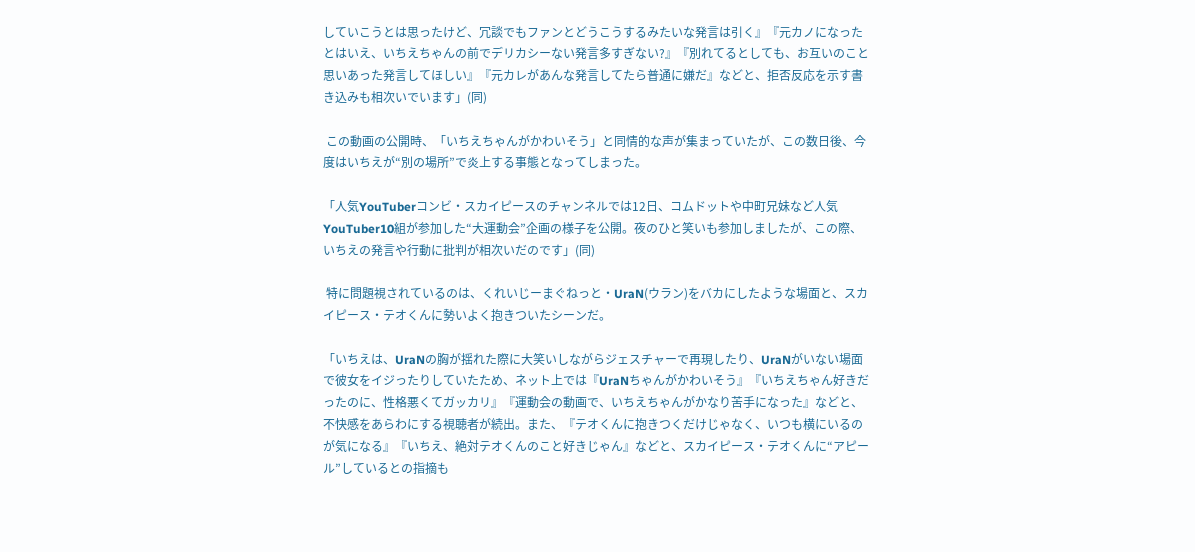していこうとは思ったけど、冗談でもファンとどうこうするみたいな発言は引く』『元カノになったとはいえ、いちえちゃんの前でデリカシーない発言多すぎない?』『別れてるとしても、お互いのこと思いあった発言してほしい』『元カレがあんな発言してたら普通に嫌だ』などと、拒否反応を示す書き込みも相次いでいます」(同)

 この動画の公開時、「いちえちゃんがかわいそう」と同情的な声が集まっていたが、この数日後、今度はいちえが“別の場所”で炎上する事態となってしまった。

「人気YouTuberコンビ・スカイピースのチャンネルでは12日、コムドットや中町兄妹など人気YouTuber10組が参加した“大運動会”企画の様子を公開。夜のひと笑いも参加しましたが、この際、いちえの発言や行動に批判が相次いだのです」(同)

 特に問題視されているのは、くれいじーまぐねっと・UraN(ウラン)をバカにしたような場面と、スカイピース・テオくんに勢いよく抱きついたシーンだ。

「いちえは、UraNの胸が揺れた際に大笑いしながらジェスチャーで再現したり、UraNがいない場面で彼女をイジったりしていたため、ネット上では『UraNちゃんがかわいそう』『いちえちゃん好きだったのに、性格悪くてガッカリ』『運動会の動画で、いちえちゃんがかなり苦手になった』などと、不快感をあらわにする視聴者が続出。また、『テオくんに抱きつくだけじゃなく、いつも横にいるのが気になる』『いちえ、絶対テオくんのこと好きじゃん』などと、スカイピース・テオくんに“アピール”しているとの指摘も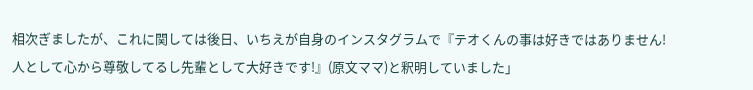相次ぎましたが、これに関しては後日、いちえが自身のインスタグラムで『テオくんの事は好きではありません! 人として心から尊敬してるし先輩として大好きです!』(原文ママ)と釈明していました」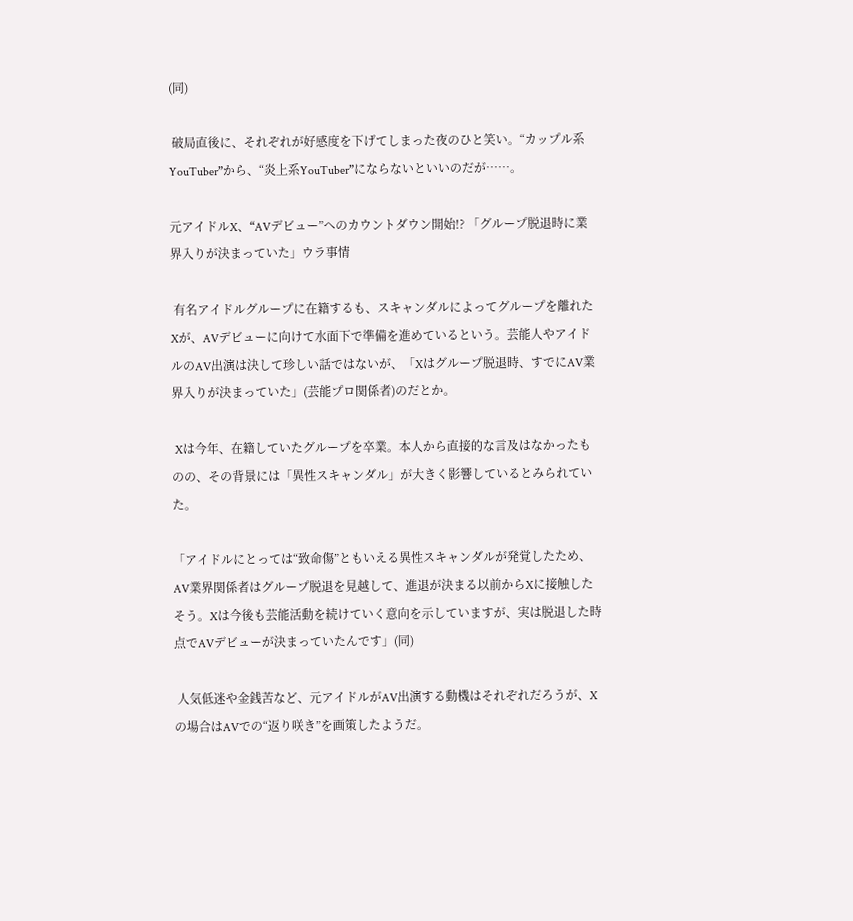(同)

 破局直後に、それぞれが好感度を下げてしまった夜のひと笑い。“カップル系YouTuber”から、“炎上系YouTuber”にならないといいのだが……。

元アイドルX、“AVデビュー”へのカウントダウン開始!? 「グループ脱退時に業界入りが決まっていた」ウラ事情

 有名アイドルグループに在籍するも、スキャンダルによってグループを離れたXが、AVデビューに向けて水面下で準備を進めているという。芸能人やアイドルのAV出演は決して珍しい話ではないが、「Xはグループ脱退時、すでにAV業界入りが決まっていた」(芸能プロ関係者)のだとか。

 Xは今年、在籍していたグループを卒業。本人から直接的な言及はなかったものの、その背景には「異性スキャンダル」が大きく影響しているとみられていた。

「アイドルにとっては“致命傷”ともいえる異性スキャンダルが発覚したため、AV業界関係者はグループ脱退を見越して、進退が決まる以前からXに接触したそう。Xは今後も芸能活動を続けていく意向を示していますが、実は脱退した時点でAVデビューが決まっていたんです」(同)

 人気低迷や金銭苦など、元アイドルがAV出演する動機はそれぞれだろうが、Xの場合はAVでの“返り咲き”を画策したようだ。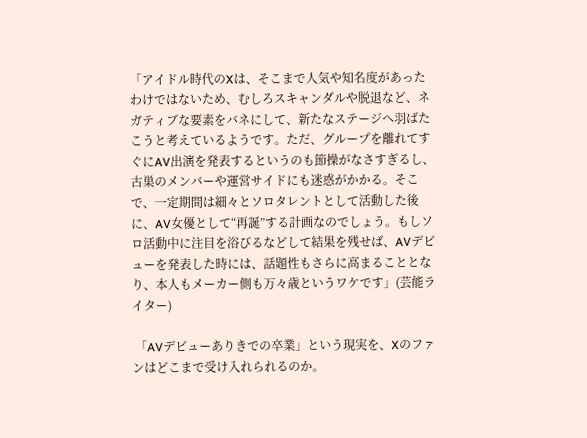「アイドル時代のXは、そこまで人気や知名度があったわけではないため、むしろスキャンダルや脱退など、ネガティブな要素をバネにして、新たなステージへ羽ばたこうと考えているようです。ただ、グループを離れてすぐにAV出演を発表するというのも節操がなさすぎるし、古巣のメンバーや運営サイドにも迷惑がかかる。そこで、一定期間は細々とソロタレントとして活動した後に、AV女優として“再誕”する計画なのでしょう。もしソロ活動中に注目を浴びるなどして結果を残せば、AVデビューを発表した時には、話題性もさらに高まることとなり、本人もメーカー側も万々歳というワケです」(芸能ライター)

 「AVデビューありきでの卒業」という現実を、Xのファンはどこまで受け入れられるのか。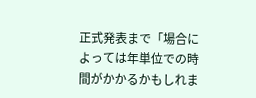正式発表まで「場合によっては年単位での時間がかかるかもしれま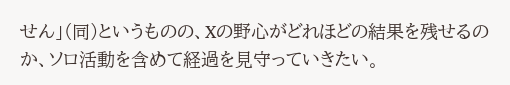せん」(同)というものの、Xの野心がどれほどの結果を残せるのか、ソロ活動を含めて経過を見守っていきたい。